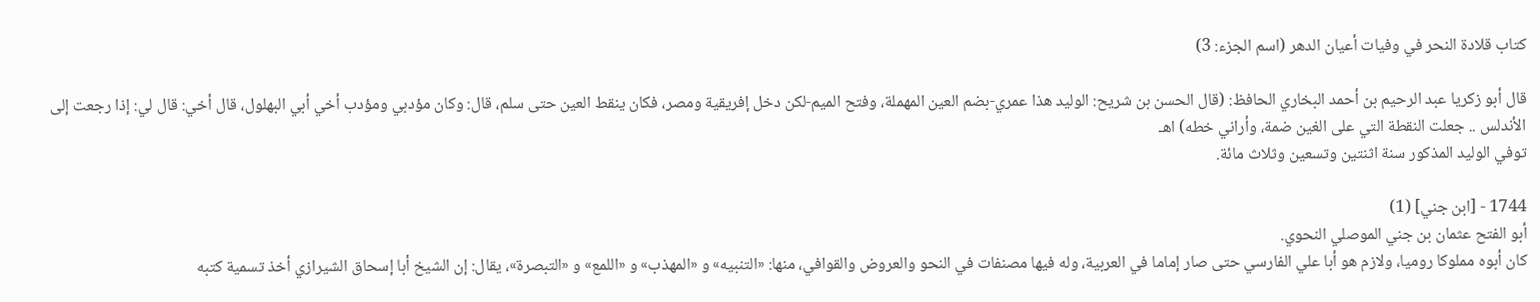كتاب قلادة النحر في وفيات أعيان الدهر (اسم الجزء: 3)

قال أبو زكريا عبد الرحيم بن أحمد البخاري الحافظ: (قال الحسن بن شريح: الوليد هذا عمري-بضم العين المهملة، وفتح الميم-لكن دخل إفريقية ومصر، فكان ينقط العين حتى سلم، قال: وكان مؤدبي ومؤدب أخي أبي البهلول، قال أخي: قال لي: إذا رجعت إلى الأندلس .. جعلت النقطة التي على الغين ضمة، وأراني خطه) اهـ‍
توفي الوليد المذكور سنة اثنتين وتسعين وثلاث مائة.

1744 - [ابن جني] (1)
أبو الفتح عثمان بن جني الموصلي النحوي.
كان أبوه مملوكا روميا، ولازم هو أبا علي الفارسي حتى صار إماما في العربية، وله فيها مصنفات في النحو والعروض والقوافي، منها: «التنبيه» و «المهذب» و «اللمع» و «التبصرة»، يقال: إن الشيخ أبا إسحاق الشيرازي أخذ تسمية كتبه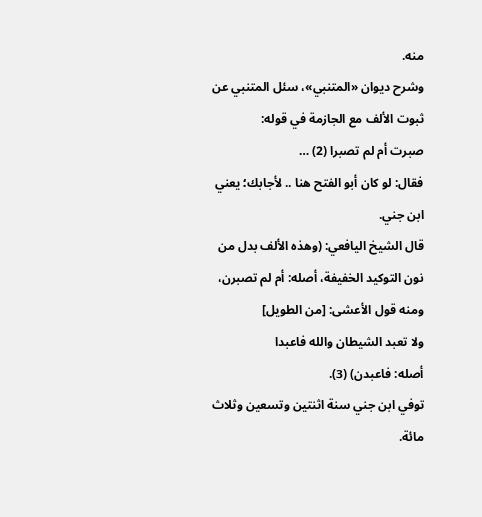منه.
وشرح ديوان «المتنبي»، سئل المتنبي عن ثبوت الألف مع الجازمة في قوله:
صبرت أم لم تصبرا (2) …
فقال: لو كان أبو الفتح هنا .. لأجابك؛ يعني ابن جني.
قال الشيخ اليافعي: (وهذه الألف بدل من نون التوكيد الخفيفة، أصله: أم لم تصبرن، ومنه قول الأعشى: [من الطويل]
ولا تعبد الشيطان والله فاعبدا
أصله: فاعبدن) (3).
توفي ابن جني سنة اثنتين وتسعين وثلاث مائة.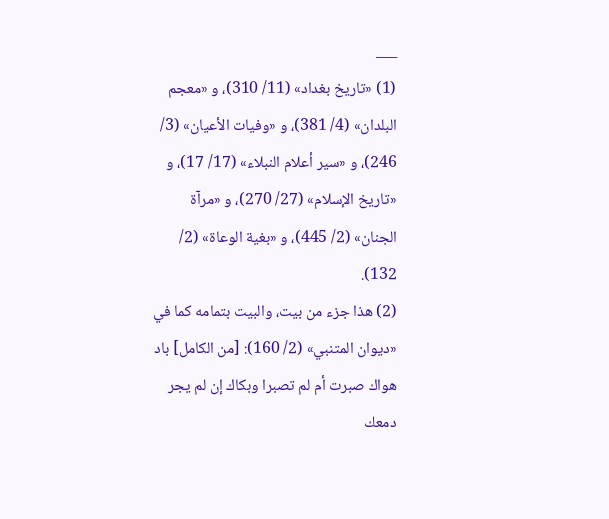___
(1) «تاريخ بغداد» (11/ 310)، و «معجم البلدان» (4/ 381)، و «وفيات الأعيان» (3/ 246)، و «سير أعلام النبلاء» (17/ 17)، و «تاريخ الإسلام» (27/ 270)، و «مرآة الجنان» (2/ 445)، و «بغية الوعاة» (2/ 132).
(2) هذا جزء من بيت، والبيت بتمامه كما في «ديوان المتنبي» (2/ 160): [من الكامل] باد هواك صبرت أم لم تصبرا وبكاك إن لم يجر دمعك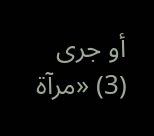أو جرى
(3) «مرآة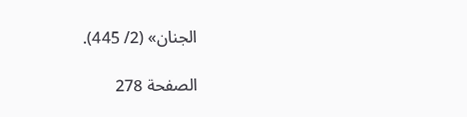الجنان» (2/ 445).

الصفحة 278